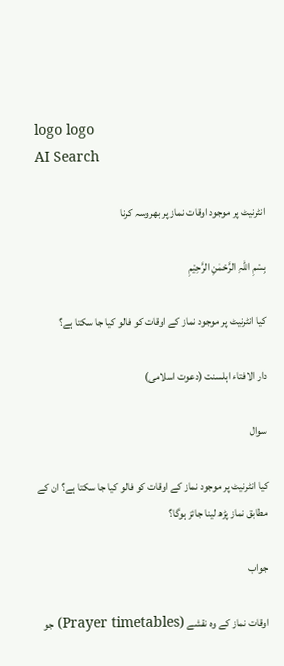logo logo
AI Search

انٹرنیٹ پر موجود اوقات نماز پر بھروسہ کرنا

بِسْمِ اللہِ الرَّحْمٰنِ الرَّحِيْمِ

کیا انٹرنیٹ پر موجود نماز کے اوقات کو فالو کیا جا سکتا ہے؟

دار الافتاء اہلسنت (دعوت اسلامی)

سوال

کیا انٹرنیٹ پر موجود نماز کے اوقات کو فالو کیا جا سکتا ہے؟ ان کے مطابق نماز پڑھ لینا جائز ہوگا؟

جواب

اوقات نماز کے وہ نقشے (Prayer timetables) جو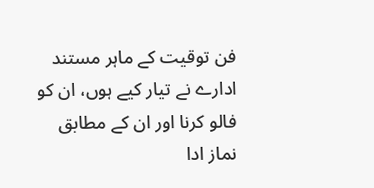فن توقیت کے ماہر مستند ادارے نے تیار کیے ہوں، ان کو فالو کرنا اور ان کے مطابق نماز ادا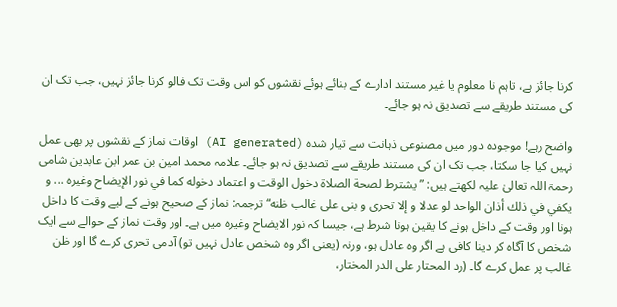کرنا جائز ہے، تاہم نا معلوم یا غیر مستند ادارے کے بنائے ہوئے نقشوں کو اس وقت تک فالو کرنا جائز نہیں، جب تک ان کی مستند طریقے سے تصدیق نہ ہو جائے۔

واضح رہے! موجودہ دور میں مصنوعی ذہانت سے تیار شدہ (AI generated) اوقات نماز کے نقشوں پر بھی عمل نہیں کیا جا سکتا، جب تک ان کی مستند طریقے سے تصدیق نہ ہو جائے۔ علامہ محمد امین بن عمر ابن عابدین شامی رحمۃ اللہ تعالیٰ علیہ لکھتے ہیں: ”يشترط ‌لصحة ‌الصلاة ‌دخول ‌الوقت و اعتماد دخوله كما في نور الإيضاح وغيره ... و يكفي في ذلك أذان الواحد لو عدلا و إلا تحرى و بنى على غالب ظنه“ ترجمہ: نماز کے صحیح ہونے کے لیے وقت کا داخل ہونا اور وقت کے داخل ہونے کا یقین ہونا شرط ہے، جیسا کہ نور الایضاح وغیرہ میں ہے۔ اور وقت نماز کے حوالے سے ایک شخص کا آگاہ کر دینا کافی ہے اگر وہ عادل ہو، ورنہ (یعنی اگر وہ شخص عادل نہیں تو) آدمی تحری کرے گا اور ظن غالب پر عمل کرے گا۔ (رد المحتار علی الدر المختار،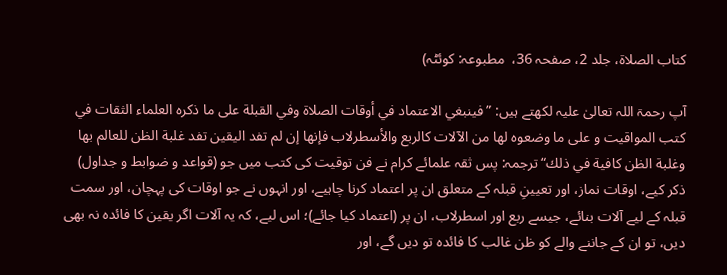کتاب الصلاة، جلد 2، صفحہ 36،  مطبوعہ: کوئٹہ)

آپ رحمۃ اللہ تعالیٰ علیہ لکھتے ہیں: ”فينبغي ‌الاعتماد ‌في ‌أوقات ‌الصلاة ‌وفي ‌القبلة على ما ذكره العلماء الثقات في كتب المواقيت و على ما وضعوه لها من الآلات كالربع والأسطرلاب فإنها إن لم تفد اليقين تفد غلبة الظن للعالم بها وغلبة الظن كافية في ذلك“ ترجمہ: پس ثقہ علمائے کرام نے فن توقیت کی کتب میں جو (قواعد و ضوابط و جداول) ذکر کیے، اوقات نماز، اور تعیینِ قبلہ کے متعلق ان پر اعتماد کرنا چاہیے، اور انہوں نے جو اوقات کی پہچان، اور سمت قبلہ کے لیے آلات بنائے، جیسے ربع اور اسطرلاب، ان پر (اعتماد کیا جائے)؛ اس لیے، کہ یہ آلات اگر یقین کا فائدہ نہ بھی دیں، تو ان کے جاننے والے کو ظن غالب کا فائدہ تو دیں گے، اور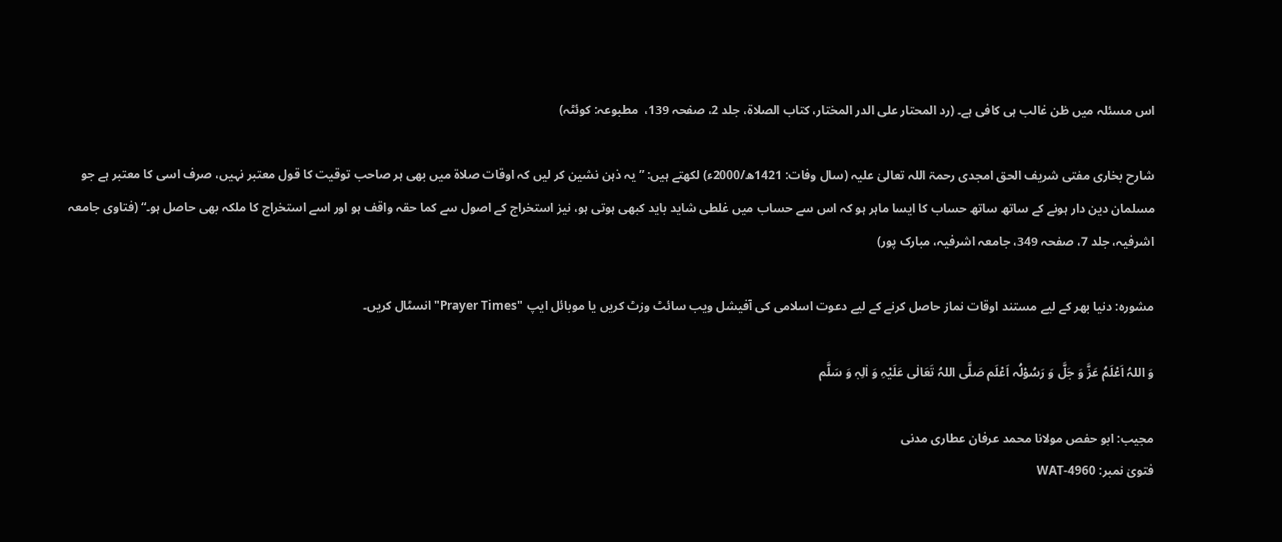اس مسئلہ میں ظن غالب ہی کافی ہے۔ (رد المحتار علی الدر المختار، کتاب الصلاة، جلد 2، صفحہ 139،  مطبوعہ: کوئٹہ)

شارح بخاری مفتی شریف الحق امجدی رحمۃ اللہ تعالیٰ علیہ (سال وفات: 1421ھ/2000ء) لکھتے ہیں: ”یہ ذہن نشین کر لیں کہ اوقات صلاۃ میں بھی ہر صاحب توقیت کا قول معتبر نہیں، صرف اسی کا معتبر ہے جو مسلمان دین دار ہونے کے ساتھ ساتھ حساب کا ایسا ماہر ہو کہ اس سے حساب میں غلطی شاید باید کبھی ہوتی ہو، نیز استخراج کے اصول سے کما حقہ واقف ہو اور اسے استخراج کا ملکہ بھی حاصل ہو۔“ (فتاوی جامعہ اشرفیہ، جلد 7، صفحہ 349، جامعہ اشرفیہ، مبارک پور)

مشورہ: دنیا بھر کے لیے مستند اوقات نماز حاصل کرنے کے لیے دعوت اسلامی کی آفیشل ویب سائٹ وزٹ کریں یا موبائل ایپ "Prayer Times" انسٹال کریں۔

وَ اللہُ اَعْلَمُ عَزَّ وَ جَلَّ وَ رَسُوْلُہ اَعْلَم صَلَّی اللہُ تَعَالٰی عَلَیْہِ وَ اٰلِہٖ وَ سَلَّم

مجیب: ابو حفص مولانا محمد عرفان عطاری مدنی
فتویٰ نمبر: WAT-4960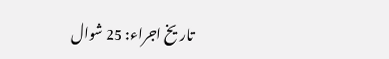تاریخ اجراء: 25 شوال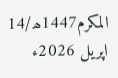المکرم1447ھ/14 اپریل 2026ء